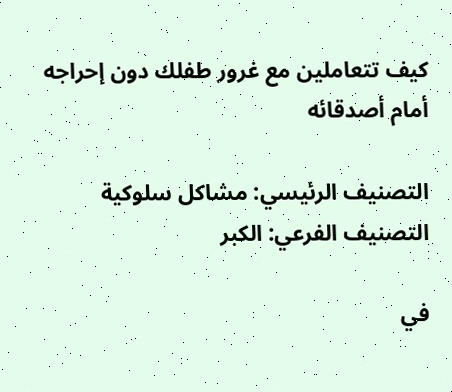كيف تتعاملين مع غرور طفلك دون إحراجه أمام أصدقائه

التصنيف الرئيسي: مشاكل سلوكية التصنيف الفرعي: الكبر

في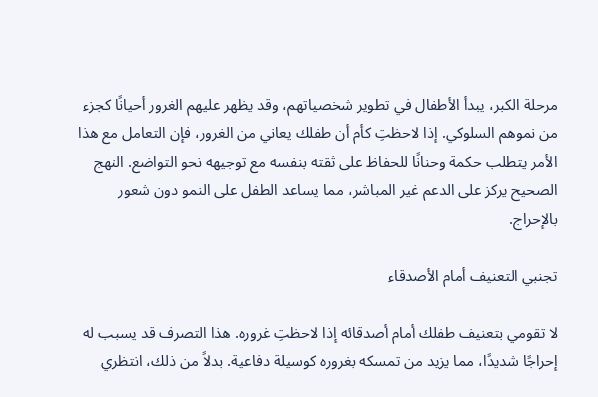مرحلة الكبر، يبدأ الأطفال في تطوير شخصياتهم، وقد يظهر عليهم الغرور أحيانًا كجزء من نموهم السلوكي. إذا لاحظتِ كأم أن طفلك يعاني من الغرور، فإن التعامل مع هذا الأمر يتطلب حكمة وحنانًا للحفاظ على ثقته بنفسه مع توجيهه نحو التواضع. النهج الصحيح يركز على الدعم غير المباشر، مما يساعد الطفل على النمو دون شعور بالإحراج.

تجنبي التعنيف أمام الأصدقاء

لا تقومي بتعنيف طفلك أمام أصدقائه إذا لاحظتِ غروره. هذا التصرف قد يسبب له إحراجًا شديدًا، مما يزيد من تمسكه بغروره كوسيلة دفاعية. بدلاً من ذلك، انتظري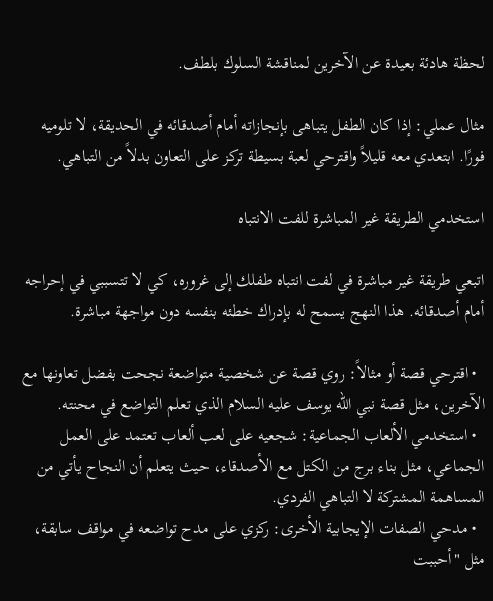لحظة هادئة بعيدة عن الآخرين لمناقشة السلوك بلطف.

مثال عملي: إذا كان الطفل يتباهى بإنجازاته أمام أصدقائه في الحديقة، لا تلوميه فورًا. ابتعدي معه قليلاً واقترحي لعبة بسيطة تركز على التعاون بدلاً من التباهي.

استخدمي الطريقة غير المباشرة للفت الانتباه

اتبعي طريقة غير مباشرة في لفت انتباه طفلك إلى غروره، كي لا تتسببي في إحراجه أمام أصدقائه. هذا النهج يسمح له بإدراك خطئه بنفسه دون مواجهة مباشرة.

  • اقترحي قصة أو مثالاً: روي قصة عن شخصية متواضعة نجحت بفضل تعاونها مع الآخرين، مثل قصة نبي الله يوسف عليه السلام الذي تعلم التواضع في محنته.
  • استخدمي الألعاب الجماعية: شجعيه على لعب ألعاب تعتمد على العمل الجماعي، مثل بناء برج من الكتل مع الأصدقاء، حيث يتعلم أن النجاح يأتي من المساهمة المشتركة لا التباهي الفردي.
  • مدحي الصفات الإيجابية الأخرى: ركزي على مدح تواضعه في مواقف سابقة، مثل "أحببت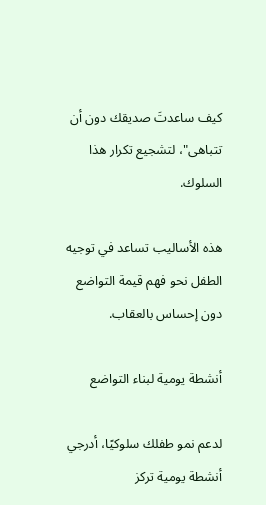كيف ساعدتَ صديقك دون أن تتباهى"، لتشجيع تكرار هذا السلوك.

هذه الأساليب تساعد في توجيه الطفل نحو فهم قيمة التواضع دون إحساس بالعقاب.

أنشطة يومية لبناء التواضع

لدعم نمو طفلك سلوكيًا، أدرجي أنشطة يومية تركز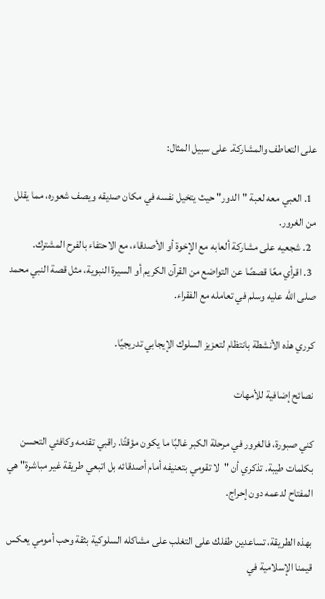على التعاطف والمشاركة. على سبيل المثال:

  1. العبي معه لعبة "الدور" حيث يتخيل نفسه في مكان صديقه ويصف شعوره، مما يقلل من الغرور.
  2. شجعيه على مشاركة ألعابه مع الإخوة أو الأصدقاء، مع الاحتفاء بالفرح المشترك.
  3. اقرأي معًا قصصًا عن التواضع من القرآن الكريم أو السيرة النبوية، مثل قصة النبي محمد صلى الله عليه وسلم في تعامله مع الفقراء.

كرري هذه الأنشطة بانتظام لتعزيز السلوك الإيجابي تدريجيًا.

نصائح إضافية للأمهات

كني صبورة، فالغرور في مرحلة الكبر غالبًا ما يكون مؤقتًا. راقبي تقدمه وكافئي التحسن بكلمات طيبة. تذكري أن "لا تقومي بتعنيفه أمام أصدقائه بل اتبعي طريقة غير مباشرة" هي المفتاح لدعمه دون إحراج.

بهذه الطريقة، تساعدين طفلك على التغلب على مشاكله السلوكية بثقة وحب أمومي يعكس قيمنا الإسلامية في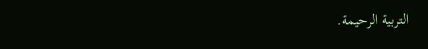التربية الرحيمة.